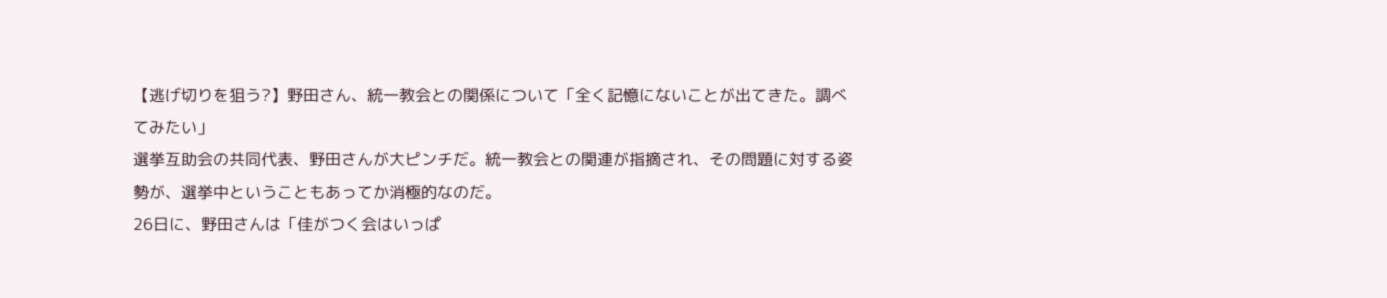【逃げ切りを狙う?】野田さん、統一教会との関係について「全く記憶にないことが出てきた。調べてみたい」
選挙互助会の共同代表、野田さんが大ピンチだ。統一教会との関連が指摘され、その問題に対する姿勢が、選挙中ということもあってか消極的なのだ。
26日に、野田さんは「佳がつく会はいっぱ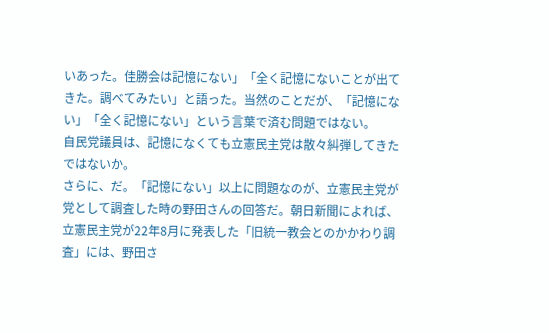いあった。佳勝会は記憶にない」「全く記憶にないことが出てきた。調べてみたい」と語った。当然のことだが、「記憶にない」「全く記憶にない」という言葉で済む問題ではない。
自民党議員は、記憶になくても立憲民主党は散々糾弾してきたではないか。
さらに、だ。「記憶にない」以上に問題なのが、立憲民主党が党として調査した時の野田さんの回答だ。朝日新聞によれば、立憲民主党が22年8月に発表した「旧統一教会とのかかわり調査」には、野田さ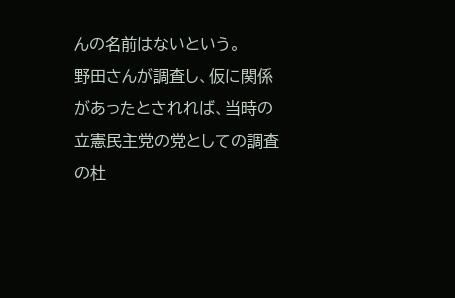んの名前はないという。
野田さんが調査し、仮に関係があったとされれば、当時の立憲民主党の党としての調査の杜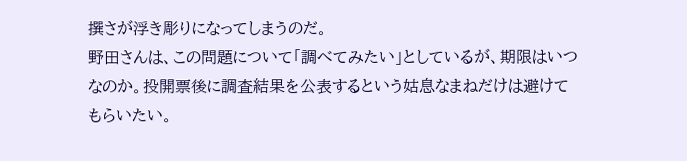撰さが浮き彫りになってしまうのだ。
野田さんは、この問題について「調べてみたい」としているが、期限はいつなのか。投開票後に調査結果を公表するという姑息なまねだけは避けてもらいたい。